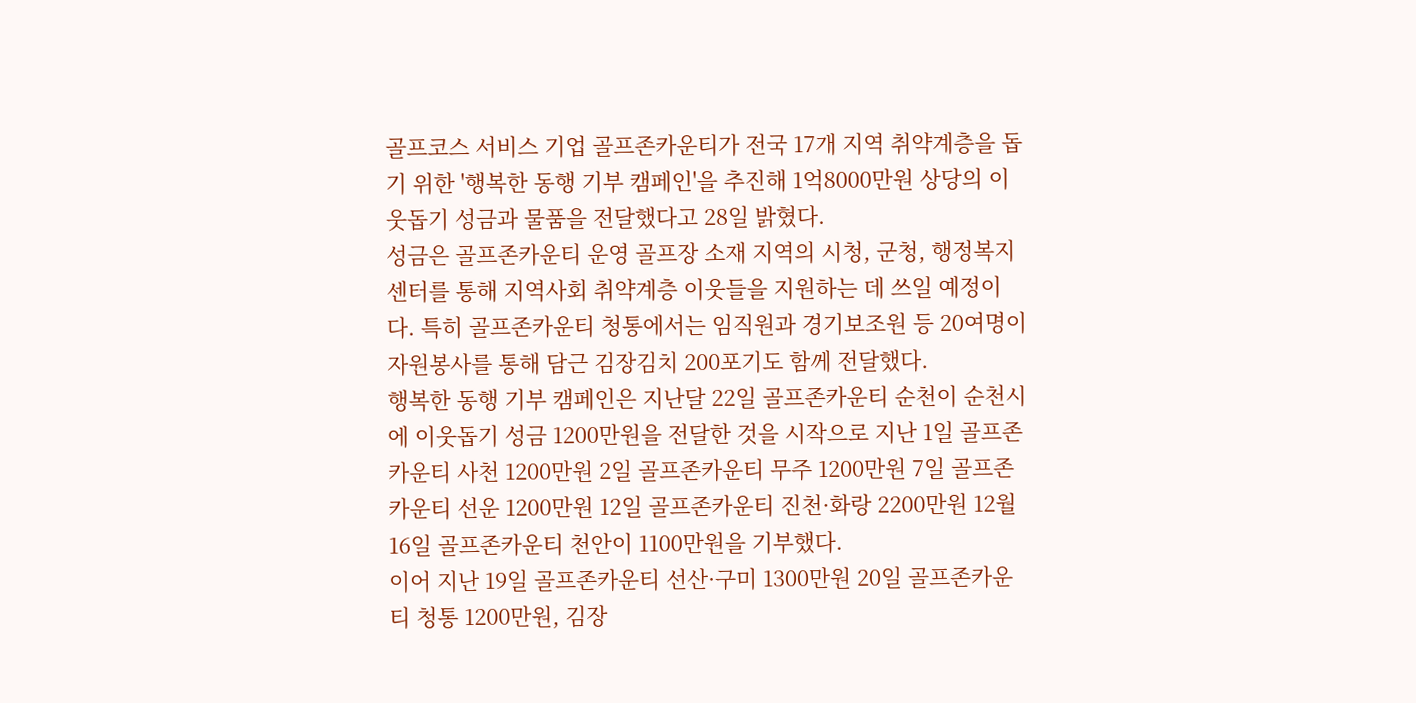골프코스 서비스 기업 골프존카운티가 전국 17개 지역 취약계층을 돕기 위한 '행복한 동행 기부 캠페인'을 추진해 1억8000만원 상당의 이웃돕기 성금과 물품을 전달했다고 28일 밝혔다.
성금은 골프존카운티 운영 골프장 소재 지역의 시청, 군청, 행정복지센터를 통해 지역사회 취약계층 이웃들을 지원하는 데 쓰일 예정이다. 특히 골프존카운티 청통에서는 임직원과 경기보조원 등 20여명이 자원봉사를 통해 담근 김장김치 200포기도 함께 전달했다.
행복한 동행 기부 캠페인은 지난달 22일 골프존카운티 순천이 순천시에 이웃돕기 성금 1200만원을 전달한 것을 시작으로 지난 1일 골프존카운티 사천 1200만원 2일 골프존카운티 무주 1200만원 7일 골프존카운티 선운 1200만원 12일 골프존카운티 진천·화랑 2200만원 12월 16일 골프존카운티 천안이 1100만원을 기부했다.
이어 지난 19일 골프존카운티 선산·구미 1300만원 20일 골프존카운티 청통 1200만원, 김장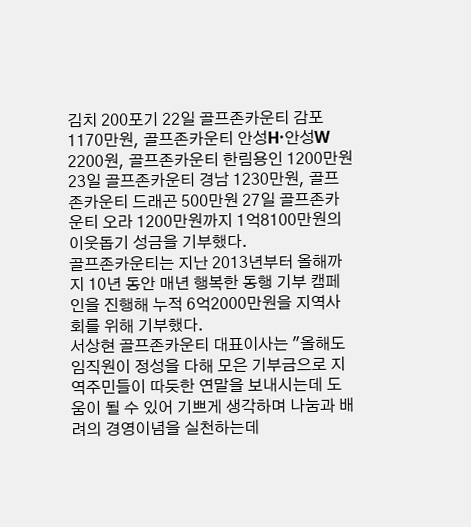김치 200포기 22일 골프존카운티 감포 1170만원, 골프존카운티 안성H·안성W 2200원, 골프존카운티 한림용인 1200만원 23일 골프존카운티 경남 1230만원, 골프존카운티 드래곤 500만원 27일 골프존카운티 오라 1200만원까지 1억8100만원의 이웃돕기 성금을 기부했다.
골프존카운티는 지난 2013년부터 올해까지 10년 동안 매년 행복한 동행 기부 캠페인을 진행해 누적 6억2000만원을 지역사회를 위해 기부했다.
서상현 골프존카운티 대표이사는 "올해도 임직원이 정성을 다해 모은 기부금으로 지역주민들이 따듯한 연말을 보내시는데 도움이 될 수 있어 기쁘게 생각하며 나눔과 배려의 경영이념을 실천하는데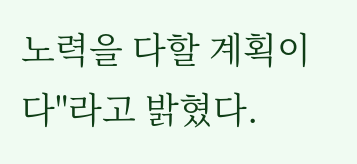노력을 다할 계획이다"라고 밝혔다.